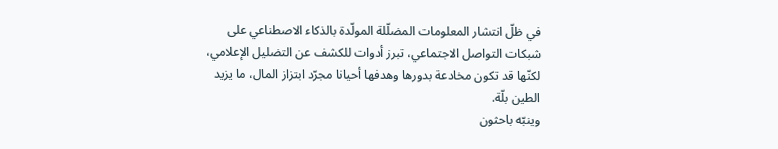في ظلّ انتشار المعلومات المضلّلة المولّدة بالذكاء الاصطناعي على شبكات التواصل الاجتماعي، تبرز أدوات للكشف عن التضليل الإعلامي، لكنّها قد تكون مخادعة بدورها وهدفها أحيانا مجرّد ابتزاز المال، ما يزيد الطين بلّة.
وينبّه باحثون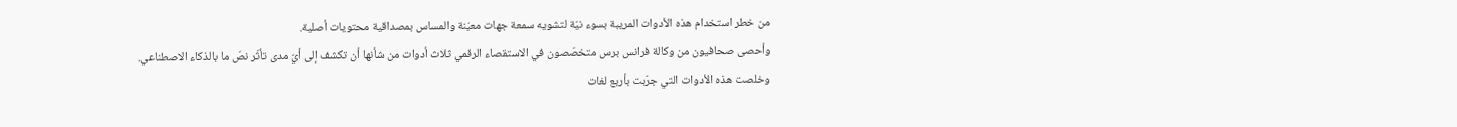من خطر استخدام هذه الأدوات المريبة بسوء نيّة لتشويه سمعة جهات معيّنة والمساس بمصداقية محتويات أصلية.
وأحصى صحافيون من وكالة فرانس برس متخصّصون في الاستقصاء الرقمي ثلاث أدوات من شأنها أن تكشف إلى أيّ مدى تأثّر نصّ ما بالذكاء الاصطناعي.
وخلصت هذه الأدوات التي جرّبت بأربع لغات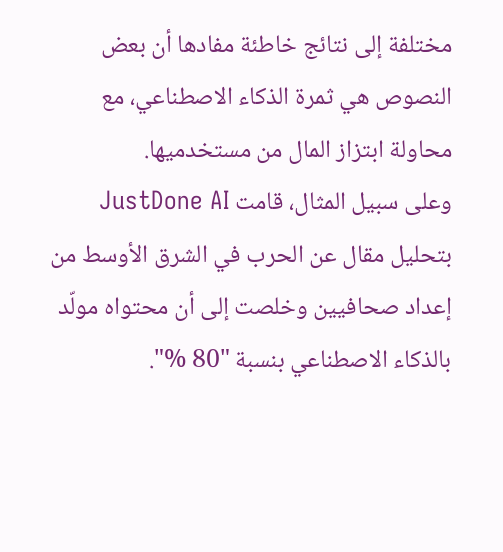مختلفة إلى نتائج خاطئة مفادها أن بعض النصوص هي ثمرة الذكاء الاصطناعي، مع محاولة ابتزاز المال من مستخدميها.
وعلى سبيل المثال، قامت JustDone AI بتحليل مقال عن الحرب في الشرق الأوسط من إعداد صحافيين وخلصت إلى أن محتواه مولّد بالذكاء الاصطناعي بنسبة "80 %".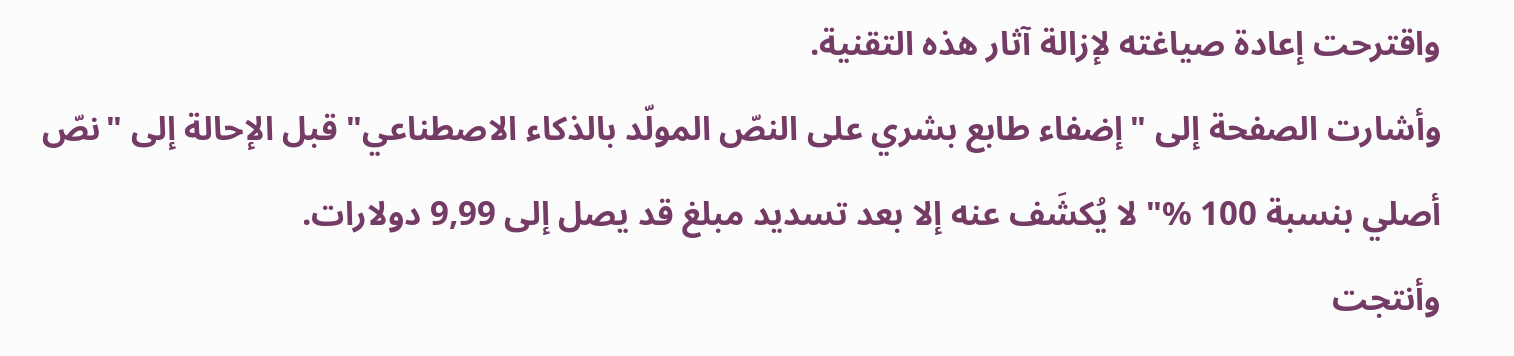واقترحت إعادة صياغته لإزالة آثار هذه التقنية.
وأشارت الصفحة إلى "إضفاء طابع بشري على النصّ المولّد بالذكاء الاصطناعي" قبل الإحالة إلى "نصّ أصلي بنسبة 100 %" لا يُكشَف عنه إلا بعد تسديد مبلغ قد يصل إلى 9,99 دولارات.
وأنتجت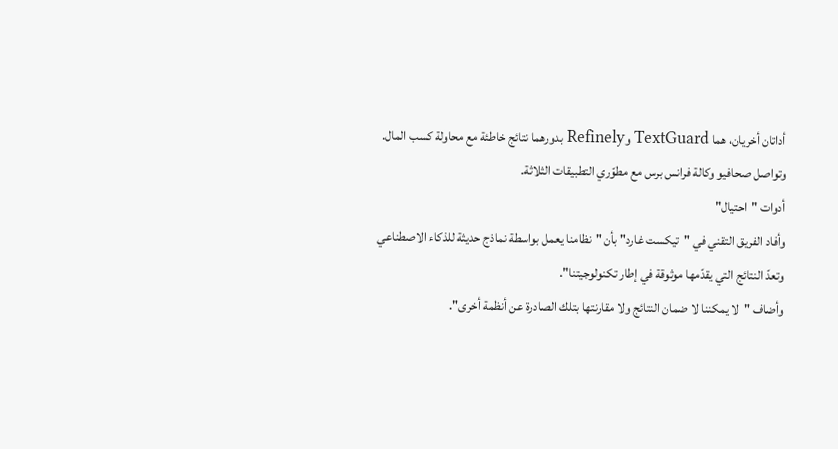أداتان أخريان، هما TextGuard وRefinely بدورهما نتائج خاطئة مع محاولة كسب المال.
وتواصل صحافيو وكالة فرانس برس مع مطوّري التطبيقات الثلاثة.
أدوات "احتيال"
وأفاد الفريق التقني في "تيكست غارد" بأن "نظامنا يعمل بواسطة نماذج حديثة للذكاء الاصطناعي وتعدّ النتائج التي يقدّمها موثوقة في إطار تكنولوجيتنا".
وأضاف "لا يمكننا لا ضمان النتائج ولا مقارنتها بتلك الصادرة عن أنظمة أخرى".